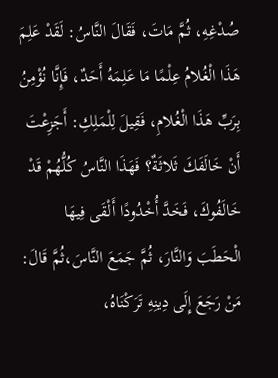صُدْغِهِ، ثُمَّ مَاتَ، فَقَالَ النَّاسُ: لَقَدْ عَلِمَ هَذَا الْغُلامُ عِلْمًا مَا عَلِمَهُ أَحَدٌ، فَإِنَّا نُؤْمِنُ بِرَبِّ هَذَا الْغُلامِ، فَقِيلَ لِلْمَلِكِ: أَجَزِعْتَ أَنْ خَالَفَكَ ثَلاثَةٌ؟ فَهَذَا النَّاسُ كُلُّهُمْ قَدْ خَالَفُوكَ، فَخَدَّ أُخْدُودًا أَلْقَى فِيهَا الْحَطَبَ وَالنَّارَ، ثُمَّ جَمَعَ النَّاسَ،ثُمَّ قَالَ: مَنْ رَجَعَ إِلَى دِينِهِ تَرَكْنَاهُ،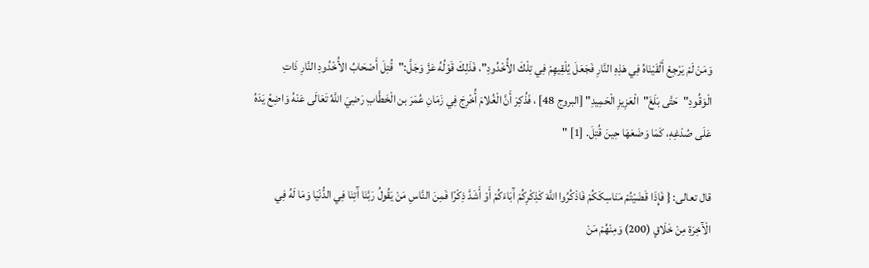وَمَنْ لَمْ يَرْجِعْ أَلْقَيْنَاهُ فِي هَذِهِ النَّارِ فَجَعَلَ يُلْقِيهِمْ فِي تِلْكَ الأُخْدُودِ"، فَذَلِكَ قَوْلُهُ عَزَّ وَجَلَّ:"قُتِلَ أَصْحَابُ الأُخْدُودِ النَّارِ ذَاتِ الْوَقُودِ"حَتَّى بَلَغَ"الْعَزِيزِ الْحَمِيدِ" [البروج 48] ، فَذُكِرَ أَنَّ الْغُلامَ أُخْرِجَ فِي زَمَانِ عُمَرَ بن الْخَطَّابِ رَضِيَ اللَّهُ تَعَالَى عَنْهُ وَاضِعً يَدَهُ عَلَى صُدْغِهِ، كَمَا وَضَعَهَا حِينَ قُتِلَ. [1] "

قال تعالى: { فَإِذَا قَضَيْتُمْ مَنَاسِكَكُمْ فَاذْكُرُوا اللَّهَ كَذِكْرِكُمْ آَبَاءَكُمْ أَوْ أَشَدَّ ذِكْرًا فَمِنَ النَّاسِ مَنْ يَقُولُ رَبَّنَا آَتِنَا فِي الدُّنْيَا وَمَا لَهُ فِي الْآَخِرَةِ مِنْ خَلَاقٍ (200) وَمِنْهُمْ مَنْ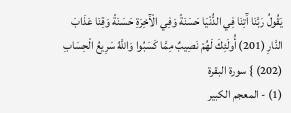يَقُولُ رَبَّنَا آَتِنَا فِي الدُّنْيَا حَسَنَةً وَفِي الْآَخِرَةِ حَسَنَةً وَقِنَا عَذَابَ النَّارِ (201) أُولَئِكَ لَهُمْ نَصِيبٌ مِمَّا كَسَبُوا وَاللَّهُ سَرِيعُ الْحِسَابِ (202) } سورة البقرة
(1) - المعجم الكبير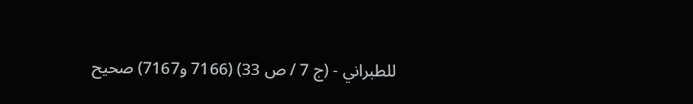للطبراني - (ج 7 / ص 33) (7166 و7167) صحيح